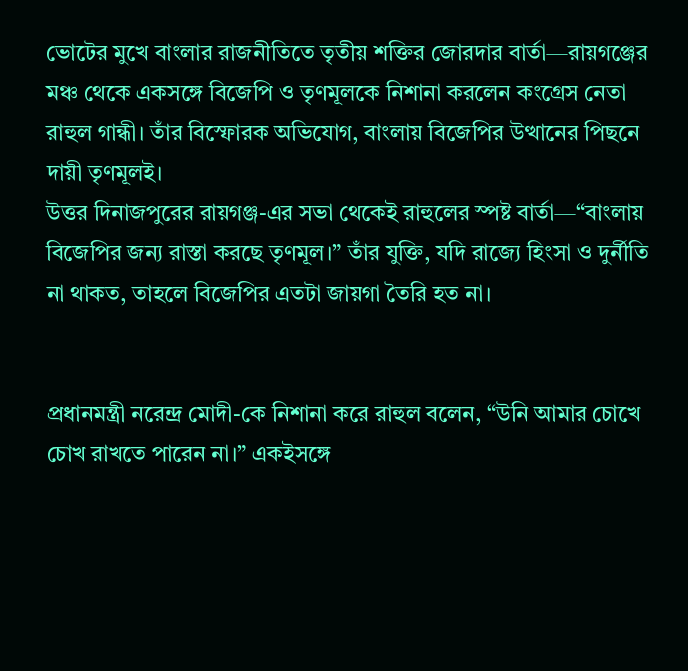ভোটের মুখে বাংলার রাজনীতিতে তৃতীয় শক্তির জোরদার বার্তা—রায়গঞ্জের মঞ্চ থেকে একসঙ্গে বিজেপি ও তৃণমূলকে নিশানা করলেন কংগ্রেস নেতা রাহুল গান্ধী। তাঁর বিস্ফোরক অভিযোগ, বাংলায় বিজেপির উত্থানের পিছনে দায়ী তৃণমূলই।
উত্তর দিনাজপুরের রায়গঞ্জ-এর সভা থেকেই রাহুলের স্পষ্ট বার্তা—“বাংলায় বিজেপির জন্য রাস্তা করছে তৃণমূল।” তাঁর যুক্তি, যদি রাজ্যে হিংসা ও দুর্নীতি না থাকত, তাহলে বিজেপির এতটা জায়গা তৈরি হত না।


প্রধানমন্ত্রী নরেন্দ্র মোদী-কে নিশানা করে রাহুল বলেন, “উনি আমার চোখে চোখ রাখতে পারেন না।” একইসঙ্গে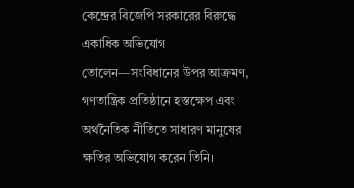কেন্দ্রের বিজেপি সরকারের বিরুদ্ধে একাধিক অভিযোগ তোলেন—সংবিধানের উপর আক্রমণ, গণতান্ত্রিক প্রতিষ্ঠানে হস্তক্ষেপ এবং অর্থনৈতিক নীতিতে সাধারণ মানুষের ক্ষতির অভিযোগ করেন তিনি।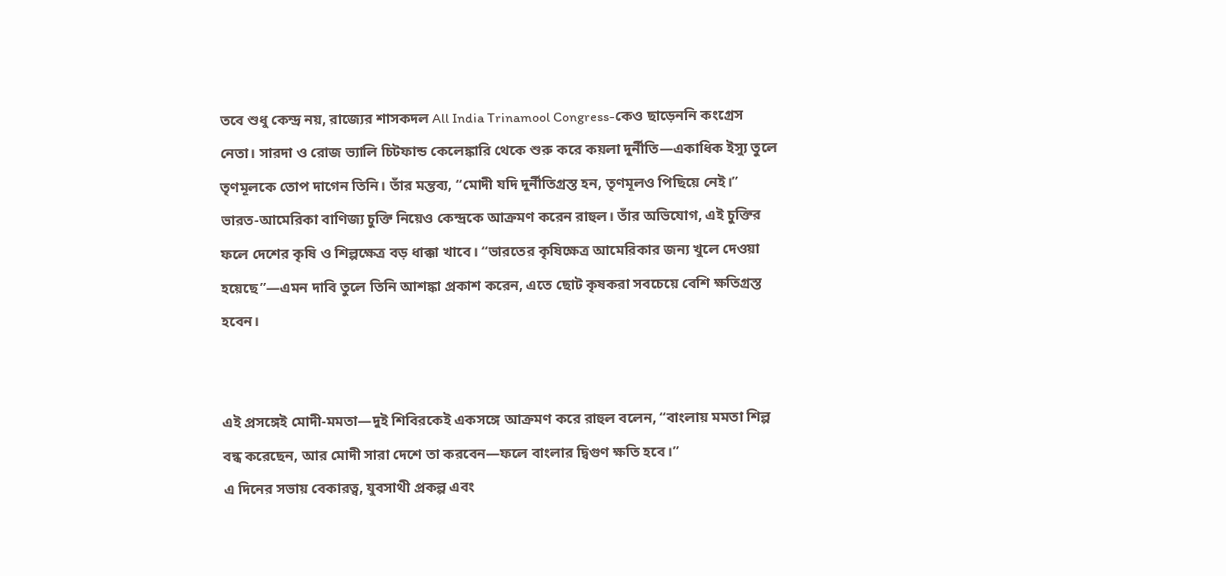তবে শুধু কেন্দ্র নয়, রাজ্যের শাসকদল All India Trinamool Congress-কেও ছাড়েননি কংগ্রেস নেতা। সারদা ও রোজ ভ্যালি চিটফান্ড কেলেঙ্কারি থেকে শুরু করে কয়লা দুর্নীতি—একাধিক ইস্যু তুলে তৃণমূলকে তোপ দাগেন তিনি। তাঁর মন্তব্য, “মোদী যদি দুর্নীতিগ্রস্ত হন, তৃণমূলও পিছিয়ে নেই।”
ভারত-আমেরিকা বাণিজ্য চুক্তি নিয়েও কেন্দ্রকে আক্রমণ করেন রাহুল। তাঁর অভিযোগ, এই চুক্তির ফলে দেশের কৃষি ও শিল্পক্ষেত্র বড় ধাক্কা খাবে। “ভারতের কৃষিক্ষেত্র আমেরিকার জন্য খুলে দেওয়া হয়েছে”—এমন দাবি তুলে তিনি আশঙ্কা প্রকাশ করেন, এতে ছোট কৃষকরা সবচেয়ে বেশি ক্ষতিগ্রস্ত হবেন।


এই প্রসঙ্গেই মোদী-মমতা—দুই শিবিরকেই একসঙ্গে আক্রমণ করে রাহুল বলেন, “বাংলায় মমতা শিল্প বন্ধ করেছেন, আর মোদী সারা দেশে তা করবেন—ফলে বাংলার দ্বিগুণ ক্ষতি হবে।”
এ দিনের সভায় বেকারত্ব, যুবসাথী প্রকল্প এবং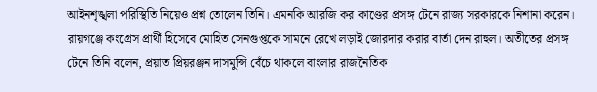আইনশৃঙ্খলা পরিস্থিতি নিয়েও প্রশ্ন তোলেন তিনি। এমনকি আরজি কর কাণ্ডের প্রসঙ্গ টেনে রাজ্য সরকারকে নিশানা করেন।
রায়গঞ্জে কংগ্রেস প্রার্থী হিসেবে মোহিত সেনগুপ্তকে সামনে রেখে লড়াই জোরদার করার বার্তা দেন রাহুল। অতীতের প্রসঙ্গ টেনে তিনি বলেন, প্রয়াত প্রিয়রঞ্জন দাসমুন্সি বেঁচে থাকলে বাংলার রাজনৈতিক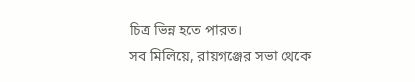চিত্র ভিন্ন হতে পারত।
সব মিলিয়ে, রায়গঞ্জের সভা থেকে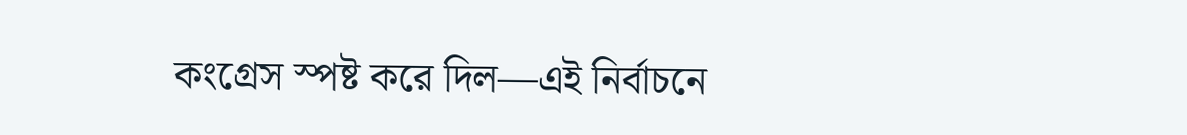কংগ্রেস স্পষ্ট করে দিল—এই নির্বাচনে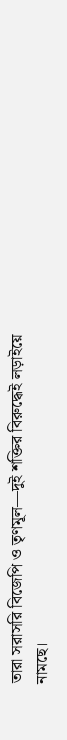তারা সরাসরি বিজেপি ও তৃণমূল—দুই শক্তির বিরুদ্ধেই লড়াইয়ে নামছে।